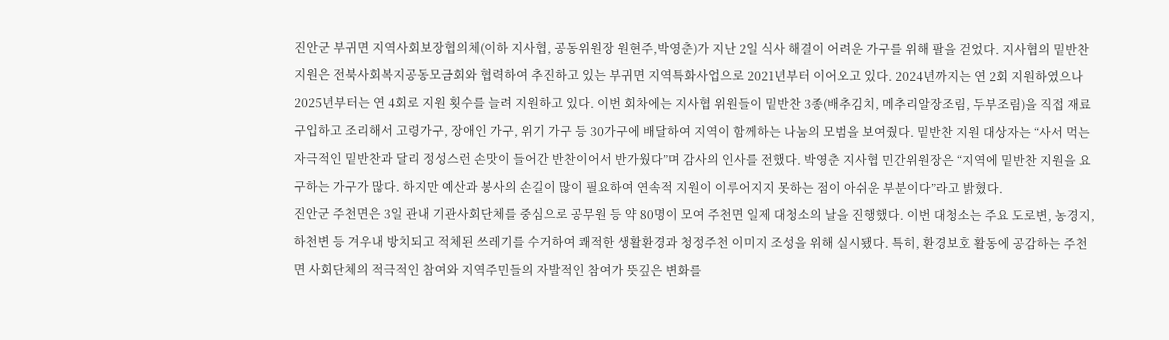진안군 부귀면 지역사회보장협의체(이하 지사협, 공동위원장 원현주,박영춘)가 지난 2일 식사 해결이 어려운 가구를 위해 팔을 걷었다. 지사협의 밑반찬 지원은 전북사회복지공동모금회와 협력하여 추진하고 있는 부귀면 지역특화사업으로 2021년부터 이어오고 있다. 2024년까지는 연 2회 지원하였으나 2025년부터는 연 4회로 지원 횟수를 늘려 지원하고 있다. 이번 회차에는 지사협 위원들이 밑반찬 3종(배추김치, 메추리알장조림, 두부조림)을 직접 재료 구입하고 조리해서 고령가구, 장애인 가구, 위기 가구 등 30가구에 배달하여 지역이 함께하는 나눔의 모범을 보여줬다. 밑반찬 지원 대상자는 “사서 먹는 자극적인 밑반찬과 달리 정성스런 손맛이 들어간 반찬이어서 반가웠다”며 감사의 인사를 전했다. 박영춘 지사협 민간위원장은 “지역에 밑반찬 지원을 요구하는 가구가 많다. 하지만 예산과 봉사의 손길이 많이 필요하여 연속적 지원이 이루어지지 못하는 점이 아쉬운 부분이다”라고 밝혔다.
진안군 주천면은 3일 관내 기관사회단체를 중심으로 공무원 등 약 80명이 모여 주천면 일제 대청소의 날을 진행했다. 이번 대청소는 주요 도로변, 농경지, 하천변 등 겨우내 방치되고 적체된 쓰레기를 수거하여 쾌적한 생활환경과 청정주천 이미지 조성을 위해 실시됐다. 특히, 환경보호 활동에 공감하는 주천면 사회단체의 적극적인 참여와 지역주민들의 자발적인 참여가 뜻깊은 변화를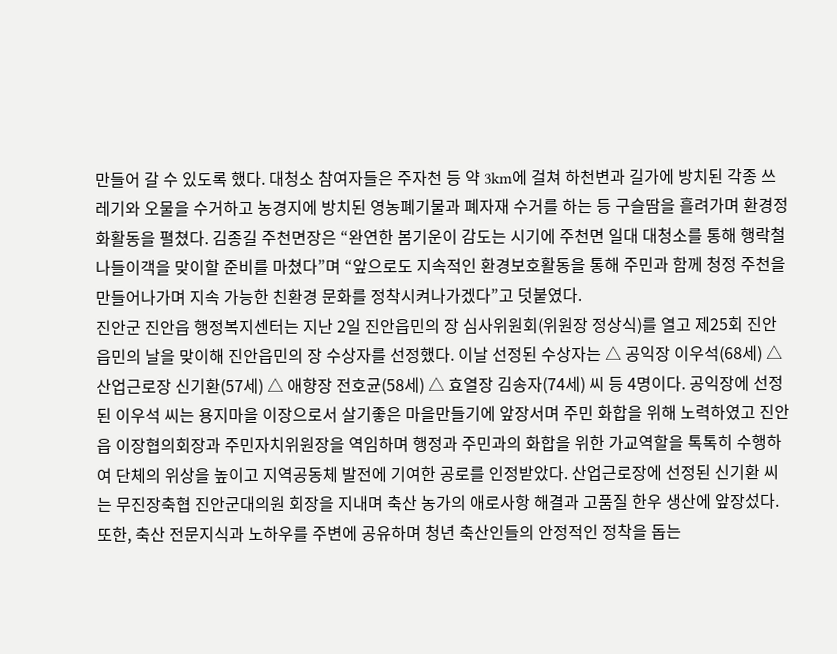만들어 갈 수 있도록 했다. 대청소 참여자들은 주자천 등 약 3km에 걸쳐 하천변과 길가에 방치된 각종 쓰레기와 오물을 수거하고 농경지에 방치된 영농폐기물과 폐자재 수거를 하는 등 구슬땀을 흘려가며 환경정화활동을 펼쳤다. 김종길 주천면장은 “완연한 봄기운이 감도는 시기에 주천면 일대 대청소를 통해 행락철 나들이객을 맞이할 준비를 마쳤다”며 “앞으로도 지속적인 환경보호활동을 통해 주민과 함께 청정 주천을 만들어나가며 지속 가능한 친환경 문화를 정착시켜나가겠다”고 덧붙였다.
진안군 진안읍 행정복지센터는 지난 2일 진안읍민의 장 심사위원회(위원장 정상식)를 열고 제25회 진안읍민의 날을 맞이해 진안읍민의 장 수상자를 선정했다. 이날 선정된 수상자는 △ 공익장 이우석(68세) △ 산업근로장 신기환(57세) △ 애향장 전호균(58세) △ 효열장 김송자(74세) 씨 등 4명이다. 공익장에 선정된 이우석 씨는 용지마을 이장으로서 살기좋은 마을만들기에 앞장서며 주민 화합을 위해 노력하였고 진안읍 이장협의회장과 주민자치위원장을 역임하며 행정과 주민과의 화합을 위한 가교역할을 톡톡히 수행하여 단체의 위상을 높이고 지역공동체 발전에 기여한 공로를 인정받았다. 산업근로장에 선정된 신기환 씨는 무진장축협 진안군대의원 회장을 지내며 축산 농가의 애로사항 해결과 고품질 한우 생산에 앞장섰다. 또한, 축산 전문지식과 노하우를 주변에 공유하며 청년 축산인들의 안정적인 정착을 돕는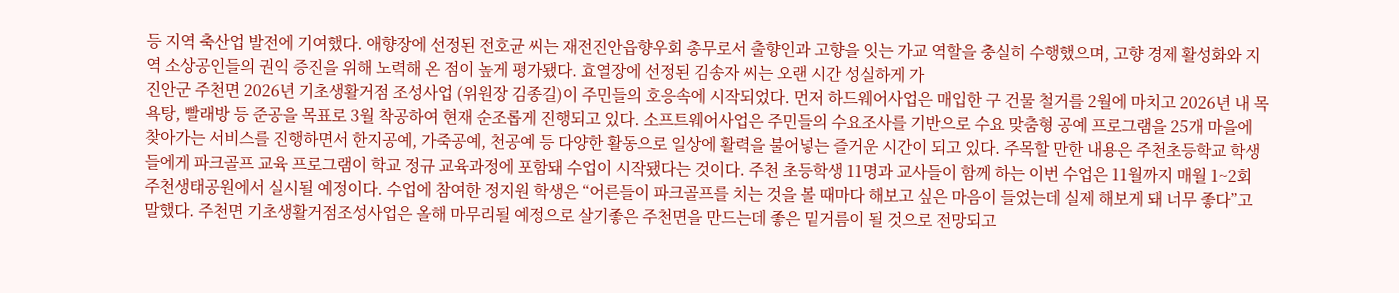등 지역 축산업 발전에 기여했다. 애향장에 선정된 전호균 씨는 재전진안읍향우회 총무로서 출향인과 고향을 잇는 가교 역할을 충실히 수행했으며, 고향 경제 활성화와 지역 소상공인들의 권익 증진을 위해 노력해 온 점이 높게 평가됐다. 효열장에 선정된 김송자 씨는 오랜 시간 성실하게 가
진안군 주천면 2026년 기초생활거점 조성사업 (위원장 김종길)이 주민들의 호응속에 시작되었다. 먼저 하드웨어사업은 매입한 구 건물 철거를 2월에 마치고 2026년 내 목욕탕, 빨래방 등 준공을 목표로 3월 착공하여 현재 순조롭게 진행되고 있다. 소프트웨어사업은 주민들의 수요조사를 기반으로 수요 맞춤형 공예 프로그램을 25개 마을에 찾아가는 서비스를 진행하면서 한지공예, 가죽공예, 천공예 등 다양한 활동으로 일상에 활력을 불어넣는 즐거운 시간이 되고 있다. 주목할 만한 내용은 주천초등학교 학생들에게 파크골프 교육 프로그램이 학교 정규 교육과정에 포함돼 수업이 시작됐다는 것이다. 주천 초등학생 11명과 교사들이 함께 하는 이번 수업은 11월까지 매월 1~2회 주천생태공원에서 실시될 예정이다. 수업에 참여한 정지원 학생은 “어른들이 파크골프를 치는 것을 볼 때마다 해보고 싶은 마음이 들었는데 실제 해보게 돼 너무 좋다”고 말했다. 주천면 기초생활거점조성사업은 올해 마무리될 예정으로 살기좋은 주천면을 만드는데 좋은 밑거름이 될 것으로 전망되고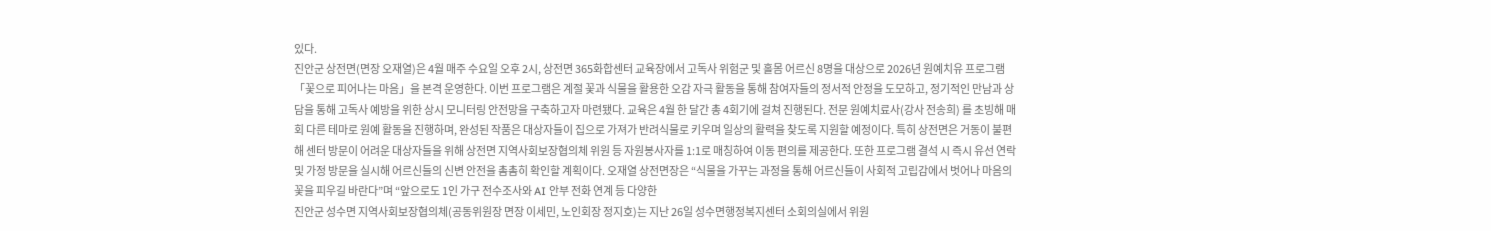있다.
진안군 상전면(면장 오재열)은 4월 매주 수요일 오후 2시, 상전면 365화합센터 교육장에서 고독사 위험군 및 홀몸 어르신 8명을 대상으로 2026년 원예치유 프로그램 「꽃으로 피어나는 마음」을 본격 운영한다. 이번 프로그램은 계절 꽃과 식물을 활용한 오감 자극 활동을 통해 참여자들의 정서적 안정을 도모하고, 정기적인 만남과 상담을 통해 고독사 예방을 위한 상시 모니터링 안전망을 구축하고자 마련됐다. 교육은 4월 한 달간 총 4회기에 걸쳐 진행된다. 전문 원예치료사(강사 전송희) 를 초빙해 매회 다른 테마로 원예 활동을 진행하며, 완성된 작품은 대상자들이 집으로 가져가 반려식물로 키우며 일상의 활력을 찾도록 지원할 예정이다. 특히 상전면은 거동이 불편해 센터 방문이 어려운 대상자들을 위해 상전면 지역사회보장협의체 위원 등 자원봉사자를 1:1로 매칭하여 이동 편의를 제공한다. 또한 프로그램 결석 시 즉시 유선 연락 및 가정 방문을 실시해 어르신들의 신변 안전을 촘촘히 확인할 계획이다. 오재열 상전면장은 “식물을 가꾸는 과정을 통해 어르신들이 사회적 고립감에서 벗어나 마음의 꽃을 피우길 바란다”며 “앞으로도 1인 가구 전수조사와 AI 안부 전화 연계 등 다양한
진안군 성수면 지역사회보장협의체(공동위원장 면장 이세민, 노인회장 정지호)는 지난 26일 성수면행정복지센터 소회의실에서 위원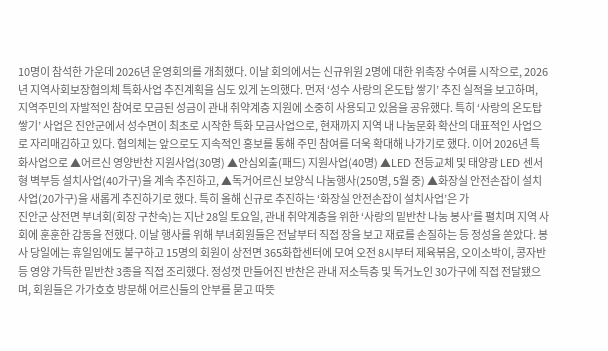10명이 참석한 가운데 2026년 운영회의를 개최했다. 이날 회의에서는 신규위원 2명에 대한 위촉장 수여를 시작으로, 2026년 지역사회보장협의체 특화사업 추진계획을 심도 있게 논의했다. 먼저 ‘성수 사랑의 온도탑 쌓기’ 추진 실적을 보고하며, 지역주민의 자발적인 참여로 모금된 성금이 관내 취약계층 지원에 소중히 사용되고 있음을 공유했다. 특히 ‘사랑의 온도탑 쌓기’ 사업은 진안군에서 성수면이 최초로 시작한 특화 모금사업으로, 현재까지 지역 내 나눔문화 확산의 대표적인 사업으로 자리매김하고 있다. 협의체는 앞으로도 지속적인 홍보를 통해 주민 참여를 더욱 확대해 나가기로 했다. 이어 2026년 특화사업으로 ▲어르신 영양반찬 지원사업(30명) ▲안심외출(패드) 지원사업(40명) ▲LED 전등교체 및 태양광 LED 센서형 벽부등 설치사업(40가구)을 계속 추진하고, ▲독거어르신 보양식 나눔행사(250명, 5월 중) ▲화장실 안전손잡이 설치사업(20가구)을 새롭게 추진하기로 했다. 특히 올해 신규로 추진하는 ‘화장실 안전손잡이 설치사업’은 가
진안군 상전면 부녀회(회장 구찬숙)는 지난 28일 토요일, 관내 취약계층을 위한 ‘사랑의 밑반찬 나눔 봉사’를 펼치며 지역 사회에 훈훈한 감동을 전했다. 이날 행사를 위해 부녀회원들은 전날부터 직접 장을 보고 재료를 손질하는 등 정성을 쏟았다. 봉사 당일에는 휴일임에도 불구하고 15명의 회원이 상전면 365화합센터에 모여 오전 8시부터 제육볶음, 오이소박이, 콩자반 등 영양 가득한 밑반찬 3종을 직접 조리했다. 정성껏 만들어진 반찬은 관내 저소득층 및 독거노인 30가구에 직접 전달됐으며, 회원들은 가가호호 방문해 어르신들의 안부를 묻고 따뜻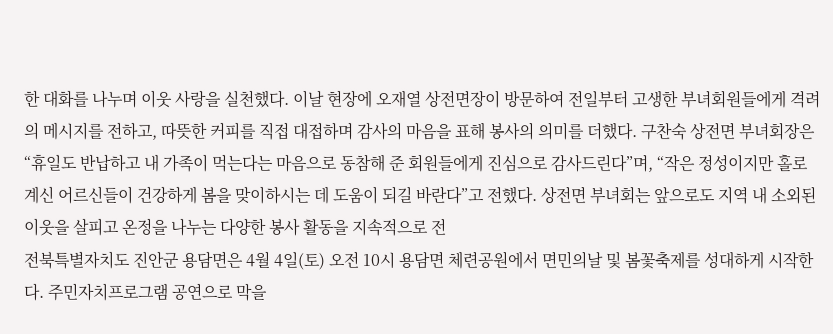한 대화를 나누며 이웃 사랑을 실천했다. 이날 현장에 오재열 상전면장이 방문하여 전일부터 고생한 부녀회원들에게 격려의 메시지를 전하고, 따뜻한 커피를 직접 대접하며 감사의 마음을 표해 봉사의 의미를 더했다. 구찬숙 상전면 부녀회장은 “휴일도 반납하고 내 가족이 먹는다는 마음으로 동참해 준 회원들에게 진심으로 감사드린다”며, “작은 정성이지만 홀로 계신 어르신들이 건강하게 봄을 맞이하시는 데 도움이 되길 바란다”고 전했다. 상전면 부녀회는 앞으로도 지역 내 소외된 이웃을 살피고 온정을 나누는 다양한 봉사 활동을 지속적으로 전
전북특별자치도 진안군 용담면은 4월 4일(토) 오전 10시 용담면 체련공원에서 면민의날 및 봄꽃축제를 성대하게 시작한다. 주민자치프로그램 공연으로 막을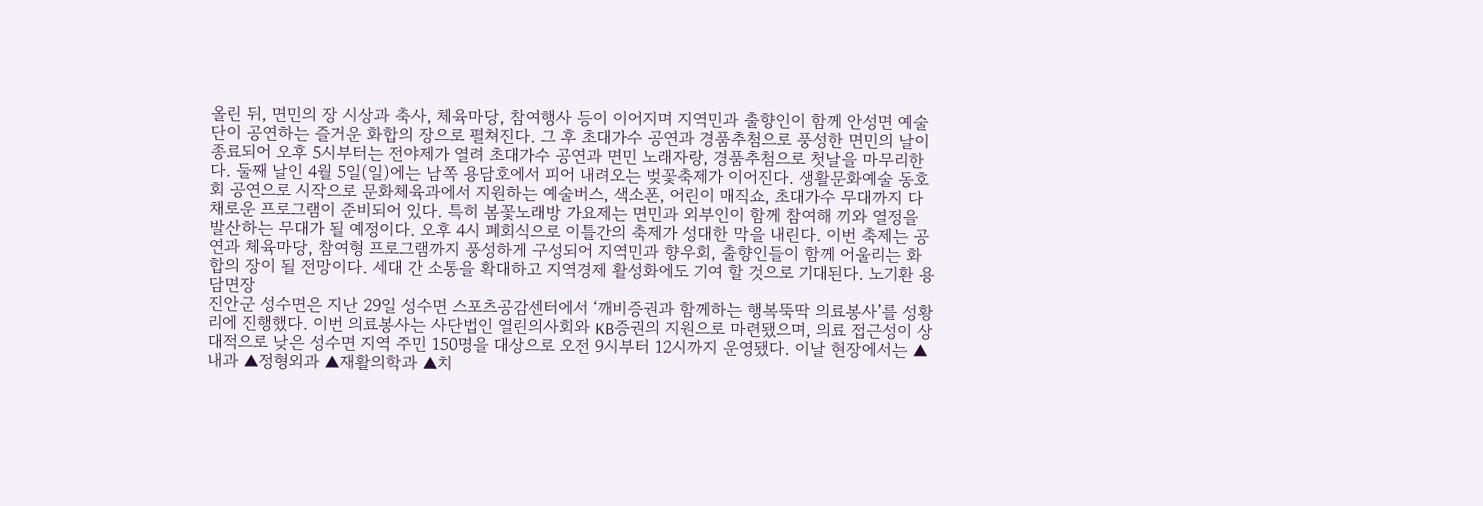올린 뒤, 면민의 장 시상과 축사, 체육마당, 참여행사 등이 이어지며 지역민과 출향인이 함께 안성면 예술단이 공연하는 즐거운 화합의 장으로 펼쳐진다. 그 후 초대가수 공연과 경품추첨으로 풍성한 면민의 날이 종료되어 오후 5시부터는 전야제가 열려 초대가수 공연과 면민 노래자랑, 경품추첨으로 첫날을 마무리한다. 둘째 날인 4월 5일(일)에는 남쪽 용담호에서 피어 내려오는 벚꽃축제가 이어진다. 생활문화예술 동호회 공연으로 시작으로 문화체육과에서 지원하는 예술버스, 색소폰, 어린이 매직쇼, 초대가수 무대까지 다채로운 프로그램이 준비되어 있다. 특히 봄꽃노래방 가요제는 면민과 외부인이 함께 참여해 끼와 열정을 발산하는 무대가 될 예정이다. 오후 4시 폐회식으로 이틀간의 축제가 성대한 막을 내린다. 이번 축제는 공연과 체육마당, 참여형 프로그램까지 풍성하게 구성되어 지역민과 향우회, 출향인들이 함께 어울리는 화합의 장이 될 전망이다. 세대 간 소통을 확대하고 지역경제 활성화에도 기여 할 것으로 기대된다. 노기환 용담면장
진안군 성수면은 지난 29일 성수면 스포츠공감센터에서 ‘깨비증권과 함께하는 행복뚝딱 의료봉사’를 성황리에 진행했다. 이번 의료봉사는 사단법인 열린의사회와 KB증권의 지원으로 마련됐으며, 의료 접근성이 상대적으로 낮은 성수면 지역 주민 150명을 대상으로 오전 9시부터 12시까지 운영됐다. 이날 현장에서는 ▲내과 ▲정형외과 ▲재활의학과 ▲치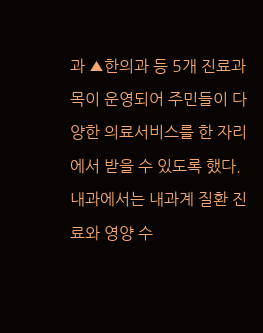과 ▲한의과 등 5개 진료과목이 운영되어 주민들이 다양한 의료서비스를 한 자리에서 받을 수 있도록 했다. 내과에서는 내과계 질환 진료와 영양 수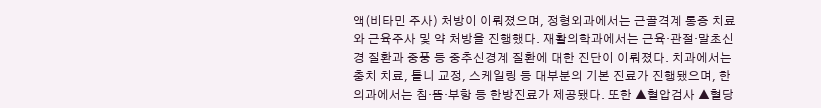액(비타민 주사) 처방이 이뤄졌으며, 정형외과에서는 근골격계 통증 치료와 근육주사 및 약 처방을 진행했다. 재활의학과에서는 근육·관절·말초신경 질환과 중풍 등 중추신경계 질환에 대한 진단이 이뤄졌다. 치과에서는 충치 치료, 틀니 교정, 스케일링 등 대부분의 기본 진료가 진행됐으며, 한의과에서는 침·뜸·부항 등 한방진료가 제공됐다. 또한 ▲혈압검사 ▲혈당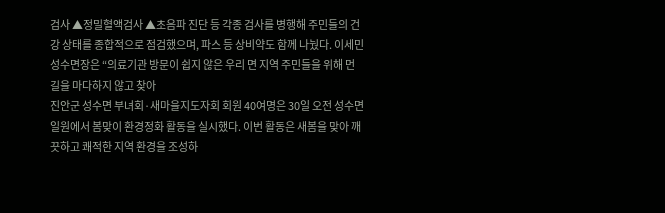검사 ▲정밀혈액검사 ▲초음파 진단 등 각종 검사를 병행해 주민들의 건강 상태를 종합적으로 점검했으며, 파스 등 상비약도 함께 나눴다. 이세민 성수면장은 “의료기관 방문이 쉽지 않은 우리 면 지역 주민들을 위해 먼 길을 마다하지 않고 찾아
진안군 성수면 부녀회·새마을지도자회 회원 40여명은 30일 오전 성수면 일원에서 봄맞이 환경정화 활동을 실시했다. 이번 활동은 새봄을 맞아 깨끗하고 쾌적한 지역 환경을 조성하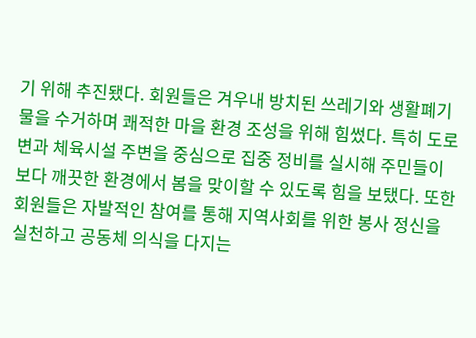기 위해 추진됐다. 회원들은 겨우내 방치된 쓰레기와 생활폐기물을 수거하며 쾌적한 마을 환경 조성을 위해 힘썼다. 특히 도로변과 체육시설 주변을 중심으로 집중 정비를 실시해 주민들이 보다 깨끗한 환경에서 봄을 맞이할 수 있도록 힘을 보탰다. 또한 회원들은 자발적인 참여를 통해 지역사회를 위한 봉사 정신을 실천하고 공동체 의식을 다지는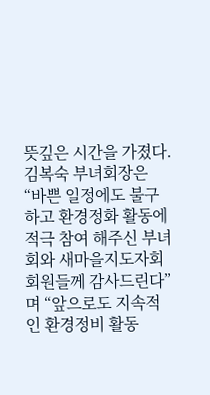뜻깊은 시간을 가졌다. 김복숙 부녀회장은 “바쁜 일정에도 불구하고 환경정화 활동에 적극 참여 해주신 부녀회와 새마을지도자회 회원들께 감사드린다”며 “앞으로도 지속적인 환경정비 활동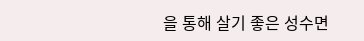을 통해 살기 좋은 성수면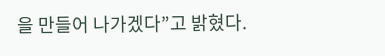을 만들어 나가겠다”고 밝혔다.